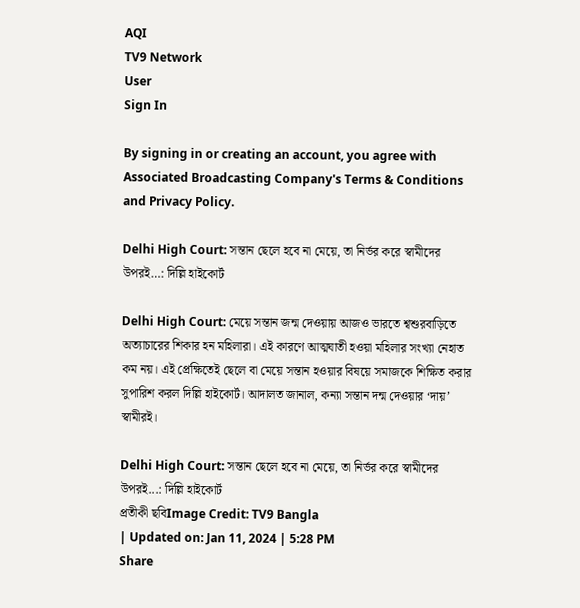AQI
TV9 Network
User
Sign In

By signing in or creating an account, you agree with Associated Broadcasting Company's Terms & Conditions and Privacy Policy.

Delhi High Court: সন্তান ছেলে হবে না মেয়ে, তা নির্ভর করে স্বামীদের উপরই…: দিল্লি হাইকোর্ট

Delhi High Court: মেয়ে সন্তান জন্ম দেওয়ায় আজও ভারতে শ্বশুরবাড়িতে অত্যাচারের শিকার হন মহিলারা। এই কারণে আত্মঘাতী হওয়া মহিলার সংখ্যা নেহাত কম নয়। এই প্রেক্ষিতেই ছেলে বা মেয়ে সন্তান হওয়ার বিষয়ে সমাজকে শিক্ষিত করার সুপারিশ করল দিল্লি হাইকোর্ট। আদালত জানাল, কন্যা সন্তান দন্ম দেওয়ার ‘দায়’ স্বামীরই।

Delhi High Court: সন্তান ছেলে হবে না মেয়ে, তা নির্ভর করে স্বামীদের উপরই...: দিল্লি হাইকোর্ট
প্রতীকী ছবিImage Credit: TV9 Bangla
| Updated on: Jan 11, 2024 | 5:28 PM
Share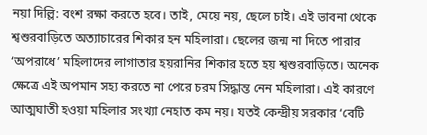নয়া দিল্লি: বংশ রক্ষা করতে হবে। তাই, মেয়ে নয়, ছেলে চাই। এই ভাবনা থেকে শ্বশুরবাড়িতে অত্যাচারের শিকার হন মহিলারা। ছেলের জন্ম না দিতে পারার ‘অপরাধে’ মহিলাদের লাগাতার হয়রানির শিকার হতে হয় শ্বশুরবাড়িতে। অনেক ক্ষেত্রে এই অপমান সহ্য করতে না পেরে চরম সিদ্ধান্ত নেন মহিলারা। এই কারণে আত্মঘাতী হওয়া মহিলার সংখ্যা নেহাত কম নয়। যতই কেন্দ্রীয় সরকার ‘বেটি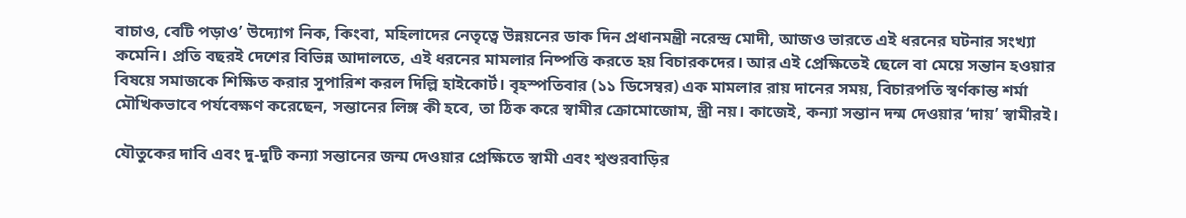বাচাও, বেটি পড়াও’ উদ্যোগ নিক, কিংবা, মহিলাদের নেতৃত্বে উন্নয়নের ডাক দিন প্রধানমন্ত্রী নরেন্দ্র মোদী, আজও ভারতে এই ধরনের ঘটনার সংখ্যা কমেনি। প্রতি বছরই দেশের বিভিন্ন আদালতে, এই ধরনের মামলার নিষ্পত্তি করতে হয় বিচারকদের। আর এই প্রেক্ষিতেই ছেলে বা মেয়ে সন্তান হওয়ার বিষয়ে সমাজকে শিক্ষিত করার সুপারিশ করল দিল্লি হাইকোর্ট। বৃহস্পতিবার (১১ ডিসেম্বর) এক মামলার রায় দানের সময়, বিচারপতি স্বর্ণকান্ত শর্মা মৌখিকভাবে পর্যবেক্ষণ করেছেন, সন্তানের লিঙ্গ কী হবে, তা ঠিক করে স্বামীর ক্রোমোজোম, স্ত্রী নয়। কাজেই, কন্যা সন্তান দন্ম দেওয়ার ‘দায়’ স্বামীরই।

যৌতুকের দাবি এবং দু-দুটি কন্যা সন্তানের জন্ম দেওয়ার প্রেক্ষিতে স্বামী এবং শ্বশুরবাড়ির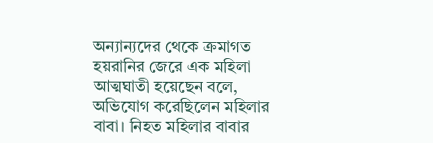অন্যান্যদের থেকে ক্রমাগত হয়রানির জেরে এক মহিলা আত্মঘাতী হয়েছেন বলে, অভিযোগ করেছিলেন মহিলার বাবা। নিহত মহিলার বাবার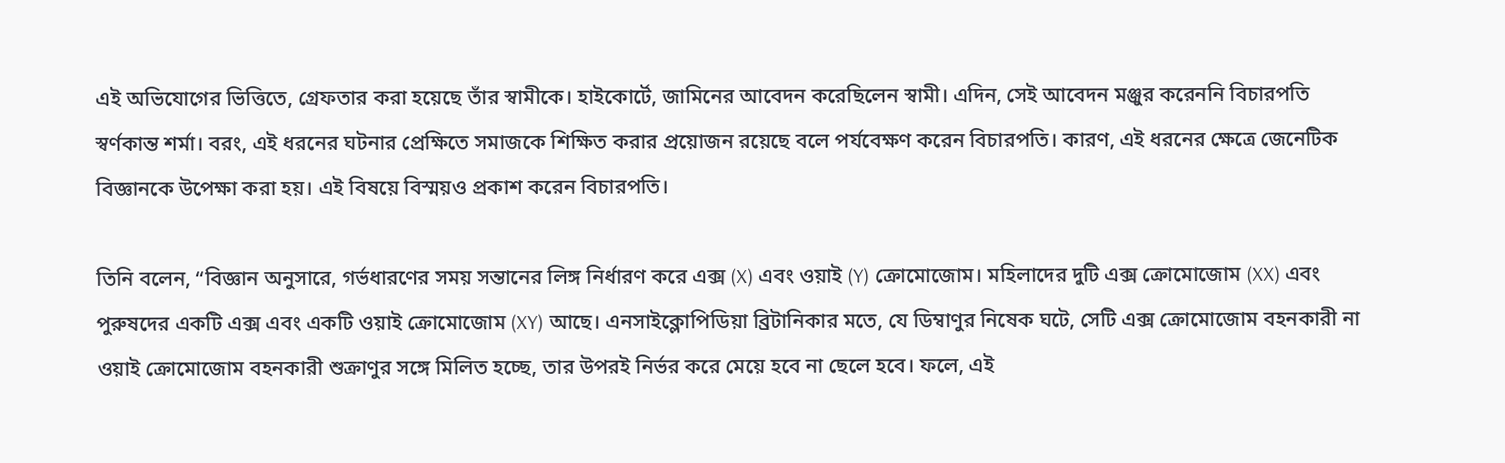এই অভিযোগের ভিত্তিতে, গ্রেফতার করা হয়েছে তাঁর স্বামীকে। হাইকোর্টে, জামিনের আবেদন করেছিলেন স্বামী। এদিন, সেই আবেদন মঞ্জুর করেননি বিচারপতি স্বর্ণকান্ত শর্মা। বরং, এই ধরনের ঘটনার প্রেক্ষিতে সমাজকে শিক্ষিত করার প্রয়োজন রয়েছে বলে পর্যবেক্ষণ করেন বিচারপতি। কারণ, এই ধরনের ক্ষেত্রে জেনেটিক বিজ্ঞানকে উপেক্ষা করা হয়। এই বিষয়ে বিস্ময়ও প্রকাশ করেন বিচারপতি।

তিনি বলেন, “বিজ্ঞান অনুসারে, গর্ভধারণের সময় সন্তানের লিঙ্গ নির্ধারণ করে এক্স (X) এবং ওয়াই (Y) ক্রোমোজোম। মহিলাদের দুটি এক্স ক্রোমোজোম (XX) এবং পুরুষদের একটি এক্স এবং একটি ওয়াই ক্রোমোজোম (XY) আছে। এনসাইক্লোপিডিয়া ব্রিটানিকার মতে, যে ডিম্বাণুর নিষেক ঘটে, সেটি এক্স ক্রোমোজোম বহনকারী না ওয়াই ক্রোমোজোম বহনকারী শুক্রাণুর সঙ্গে মিলিত হচ্ছে, তার উপরই নির্ভর করে মেয়ে হবে না ছেলে হবে। ফলে, এই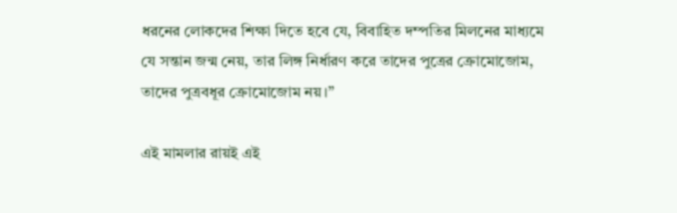ধরনের লোকদের শিক্ষা দিতে হবে যে, বিবাহিত দম্পতির মিলনের মাধ্যমে যে সন্তান জন্ম নেয়, তার লিঙ্গ নির্ধারণ করে তাদের পুত্রের ক্রোমোজোম, তাদের পুত্রবধূর ক্রোমোজোম নয়।”

এই মামলার রায়ই এই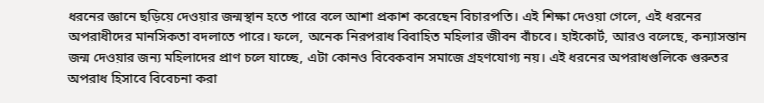ধরনের জ্ঞানে ছড়িয়ে দেওয়ার জন্মস্থান হতে পারে বলে আশা প্রকাশ করেছেন বিচারপতি। এই শিক্ষা দেওয়া গেলে, এই ধরনের অপরাধীদের মানসিকতা বদলাতে পারে। ফলে, অনেক নিরপরাধ বিবাহিত মহিলার জীবন বাঁচবে। হাইকোর্ট, আরও বলেছে, কন্যাসন্তান জন্ম দেওয়ার জন্য মহিলাদের প্রাণ চলে যাচ্ছে, এটা কোনও বিবেকবান সমাজে গ্রহণযোগ্য নয়। এই ধরনের অপরাধগুলিকে গুরুতর অপরাধ হিসাবে বিবেচনা করা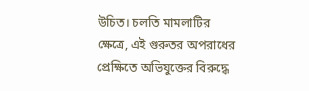উচিত। চলতি মামলাটির ক্ষেত্রে, এই গুরুতর অপরাধের প্রেক্ষিতে অভিযুক্তের বিরুদ্ধে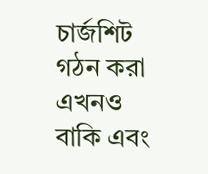চার্জশিট গঠন করা এখনও বাকি এবং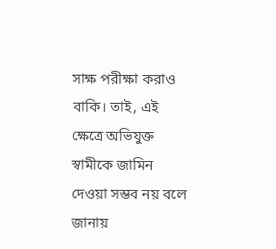সাক্ষ পরীক্ষা করাও বাকি। তাই, এই ক্ষেত্রে অভিযুক্ত স্বামীকে জামিন দেওয়া সম্ভব নয় বলে জানায়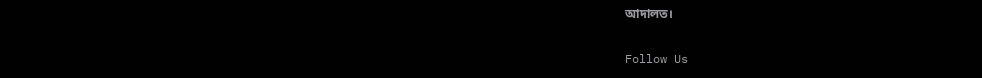আদালত।

Follow Us